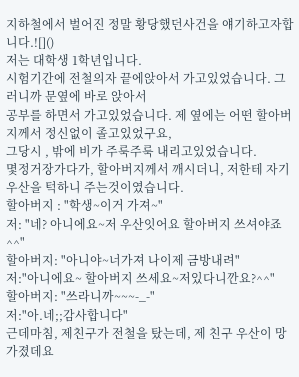지하철에서 벌어진 정말 황당했던사건을 얘기하고자합니다.![]()
저는 대학생 1학년입니다.
시험기간에 전철의자 끝에앉아서 가고있었습니다. 그러니까 문옆에 바로 앉아서
공부를 하면서 가고있었습니다. 제 옆에는 어떤 할아버지께서 정신없이 졸고있었구요,
그당시 , 밖에 비가 주룩주룩 내리고있었습니다.
몇정거장가다가, 할아버지께서 깨시더니, 저한테 자기 우산을 턱하니 주는것이였습니다.
할아버지 : "학생~이거 가져~"
저: "네? 아니에요~저 우산잇어요 할아버지 쓰셔야죠^^"
할아버지: "아니야~너가져 나이제 금방내려"
저:"아니에요~ 할아버지 쓰세요~저있다니깐요?^^"
할아버지: "쓰라니까~~~-_-"
저:"아.네;;감사합니다"
근데마침, 제친구가 전철을 탔는데, 제 친구 우산이 망가졌데요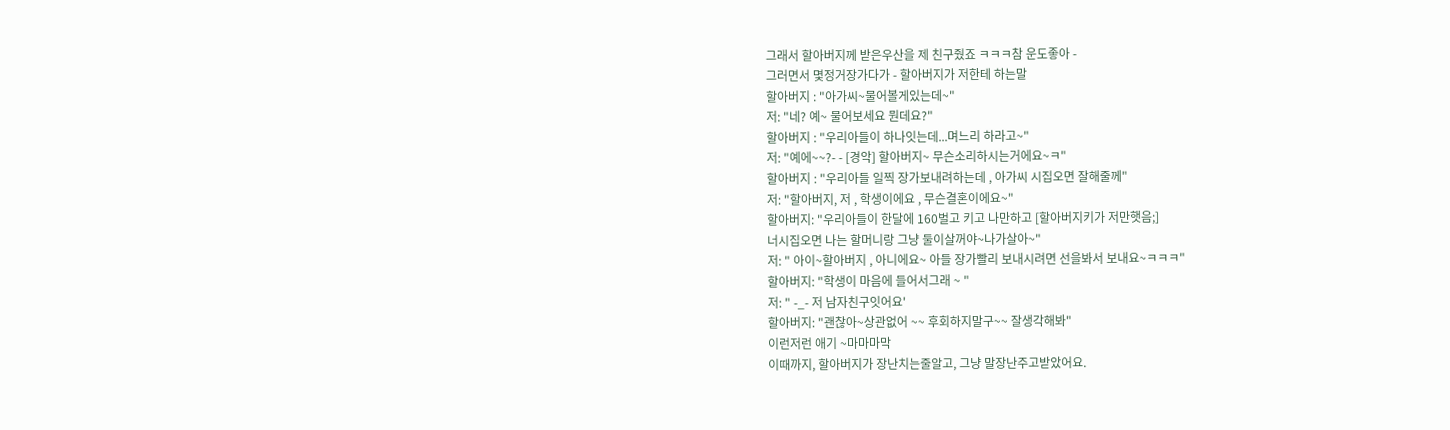그래서 할아버지께 받은우산을 제 친구줬죠 ㅋㅋㅋ참 운도좋아 -
그러면서 몇정거장가다가 - 할아버지가 저한테 하는말
할아버지 : "아가씨~물어볼게있는데~"
저: "네? 예~ 물어보세요 뭔데요?"
할아버지 : "우리아들이 하나잇는데...며느리 하라고~"
저: "예에~~?- - [경악] 할아버지~ 무슨소리하시는거에요~ㅋ"
할아버지 : "우리아들 일찍 장가보내려하는데 , 아가씨 시집오면 잘해줄께"
저: "할아버지, 저 , 학생이에요 , 무슨결혼이에요~"
할아버지: "우리아들이 한달에 160벌고 키고 나만하고 [할아버지키가 저만햇음;]
너시집오면 나는 할머니랑 그냥 둘이살꺼야~나가살아~"
저: " 아이~할아버지 , 아니에요~ 아들 장가빨리 보내시려면 선을봐서 보내요~ㅋㅋㅋ"
할아버지: "학생이 마음에 들어서그래 ~ "
저: " -_- 저 남자친구잇어요'
할아버지: "괜찮아~상관없어 ~~ 후회하지말구~~ 잘생각해봐"
이런저런 애기 ~마마마막
이때까지, 할아버지가 장난치는줄알고, 그냥 말장난주고받았어요.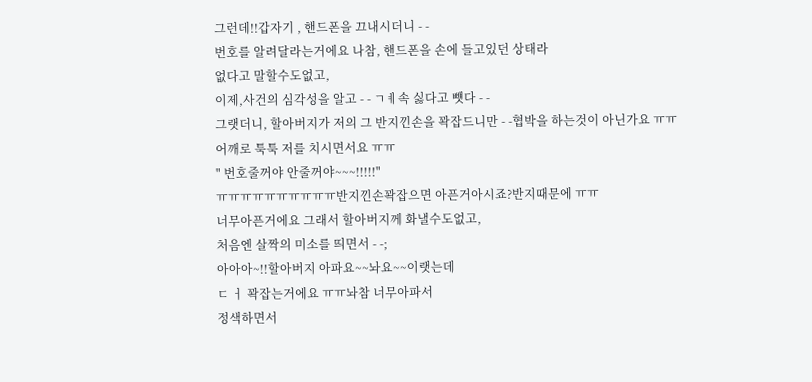그런데!!갑자기 , 핸드폰을 끄내시더니 - -
번호를 알려달라는거에요 나참, 핸드폰을 손에 들고있던 상태라
없다고 말할수도없고,
이제,사건의 심각성을 알고 - - ㄱㅖ속 싫다고 뻇다 - -
그랫더니, 할아버지가 저의 그 반지낀손을 꽉잡드니만 - -협박을 하는것이 아닌가요 ㅠㅠ
어깨로 툭툭 저를 치시면서요 ㅠㅠ
" 번호줄꺼야 안줄꺼야~~~!!!!!"
ㅠㅠㅠㅠㅠㅠㅠㅠㅠㅠ반지낀손꽉잡으면 아픈거아시죠?반지때문에 ㅠㅠ
너무아픈거에요 그래서 할아버지께 화낼수도없고,
처음엔 살짝의 미소를 띄면서 - -;
아아아~!!할아버지 아파요~~놔요~~이랫는데
ㄷ ㅓ 꽉잡는거에요 ㅠㅠ놔참 너무아파서
정색하면서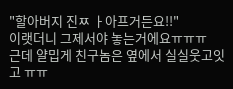"할아버지 진ㅉ ㅏ아프거든요!!"
이랫더니 그제서야 놓는거에요ㅠㅠㅠ
근데 얄밉게 친구놈은 옆에서 실실웃고잇고 ㅠㅠ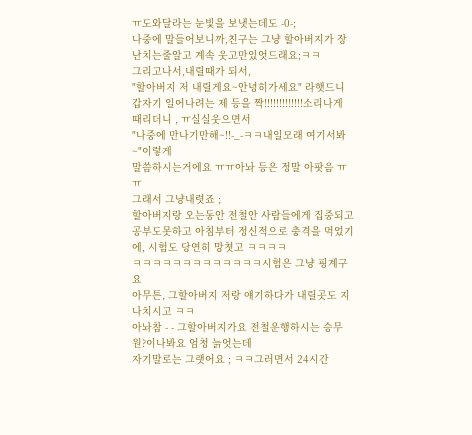ㅠ도와달라는 눈빛을 보냇는데도 -0-;
나중에 말들어보니까,친구는 그냥 할아버지가 장난치는줄알고 계속 웃고만있엇드래요;ㅋㅋ
그리고나서,내릴때가 되서,
"할아버지 저 내릴게요~안녕히가세요" 라햇드니
갑자기 일어나려는 제 등을 짝!!!!!!!!!!!!!소리나게 때리더니 , ㅠ실실웃으면서
"나중에 만나기만해~!!-_-ㅋㅋ내일모래 여기서봐~"이렇게
말씀하시는거에요 ㅠㅠ아놔 등은 정말 아팟음 ㅠㅠ
그래서 그냥내렷죠 ;
할아버지랑 오는동안 전철안 사람들에게 집중되고
공부도못하고 아침부터 정신적으로 충격을 먹었기에, 시험도 당연히 망쳣고 ㅋㅋㅋㅋ
ㅋㅋㅋㅋㅋㅋㅋㅋㅋㅋㅋㅋㅋ시험은 그냥 핑계구요
아무튼, 그할아버지 저랑 얘기하다가 내릴곳도 지나치시고 ㅋㅋ
아놔참 - - 그할아버지가요 전철운행하시는 승무원?이나봐요 엄청 늙엇는데
자기말로는 그랫어요 ; ㅋㅋ그러면서 24시간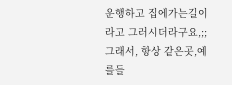운행하고 집에가는길이라고 그러시더라구요,;;
그래서, 항상 같은곳,예를들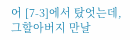어 [7-3]에서 탔엇는데,
그할아버지 만날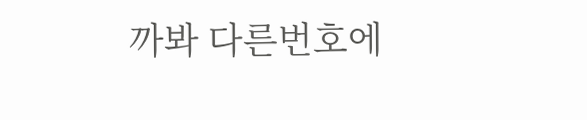까봐 다른번호에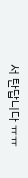서 탄답니다 ㅠㅠ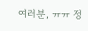여러분, ㅠㅠ 정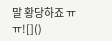말 황당하죠 ㅠㅠ![]()